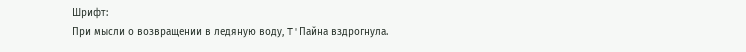Шрифт:
При мысли о возвращении в ледяную воду, T'Пайна вздрогнула.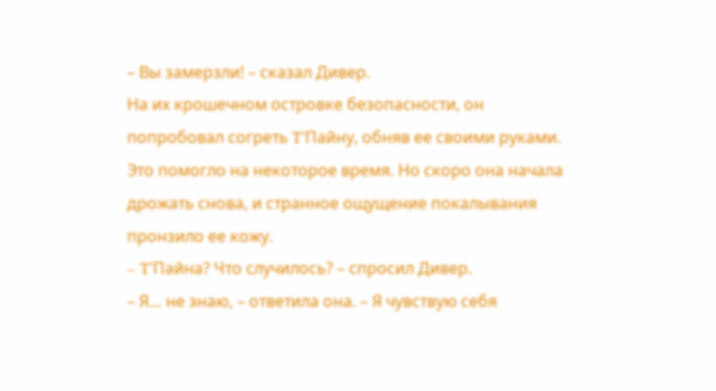– Вы замерзли! – сказал Дивер.
На их крошечном островке безопасности, он попробовал согреть T'Пайну, обняв ее своими руками. Это помогло на некоторое время. Но скоро она начала дрожать снова, и странное ощущение покалывания пронзило ее кожу.
– T'Пайна? Что случилось? – спросил Дивер.
– Я… не знаю, – ответила она. – Я чувствую себя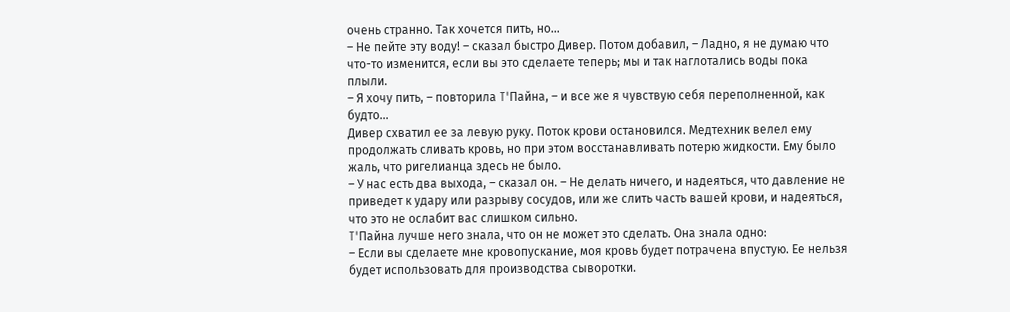очень странно. Так хочется пить, но…
– Не пейте эту воду! – сказал быстро Дивер. Потом добавил, – Ладно, я не думаю что что-то изменится, если вы это сделаете теперь; мы и так наглотались воды пока плыли.
– Я хочу пить, – повторила T'Пайна, – и все же я чувствую себя переполненной, как будто…
Дивер схватил ее за левую руку. Поток крови остановился. Медтехник велел ему продолжать сливать кровь, но при этом восстанавливать потерю жидкости. Ему было жаль, что ригелианца здесь не было.
– У нас есть два выхода, – сказал он. – Не делать ничего, и надеяться, что давление не приведет к удару или разрыву сосудов, или же слить часть вашей крови, и надеяться, что это не ослабит вас слишком сильно.
T'Пайна лучше него знала, что он не может это сделать. Она знала одно:
– Если вы сделаете мне кровопускание, моя кровь будет потрачена впустую. Ее нельзя будет использовать для производства сыворотки.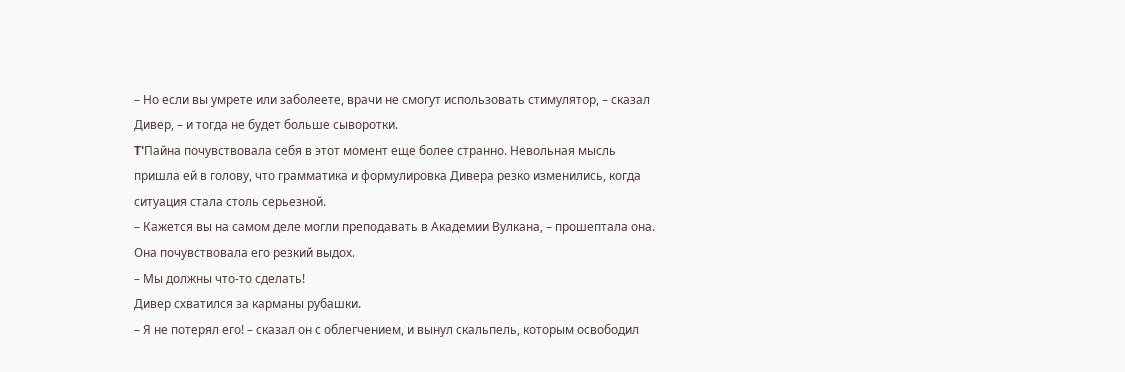– Но если вы умрете или заболеете, врачи не смогут использовать стимулятор, – сказал Дивер, – и тогда не будет больше сыворотки.
T'Пайна почувствовала себя в этот момент еще более странно. Невольная мысль пришла ей в голову, что грамматика и формулировка Дивера резко изменились, когда ситуация стала столь серьезной.
– Кажется вы на самом деле могли преподавать в Академии Вулкана, – прошептала она.
Она почувствовала его резкий выдох.
– Мы должны что-то сделать!
Дивер схватился за карманы рубашки.
– Я не потерял его! – сказал он с облегчением, и вынул скальпель, которым освободил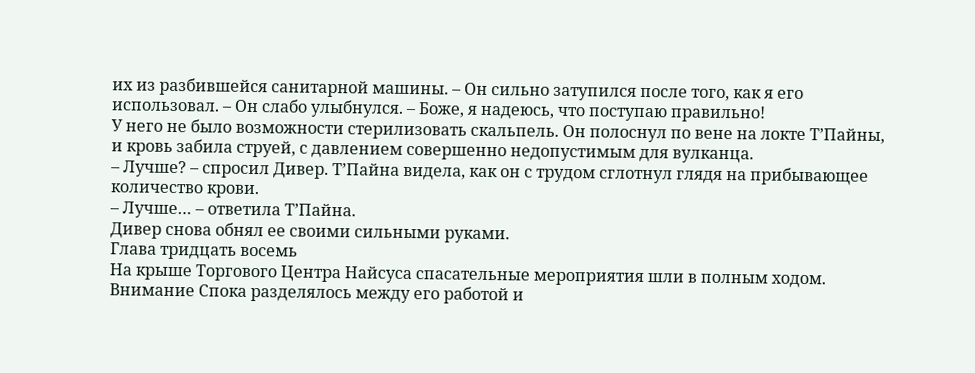их из разбившейся санитарной машины. – Он сильно затупился после того, как я его использовал. – Он слабо улыбнулся. – Боже, я надеюсь, что поступаю правильно!
У него не было возможности стерилизовать скальпель. Он полоснул по вене на локте Т’Пайны, и кровь забила струей, с давлением совершенно недопустимым для вулканца.
– Лучше? – спросил Дивер. Т’Пайна видела, как он с трудом сглотнул глядя на прибывающее количество крови.
– Лучше… – ответила Т’Пайна.
Дивер снова обнял ее своими сильными руками.
Глава тридцать восемь
На крыше Торгового Центра Найсуса спасательные мероприятия шли в полным ходом. Внимание Спока разделялось между его работой и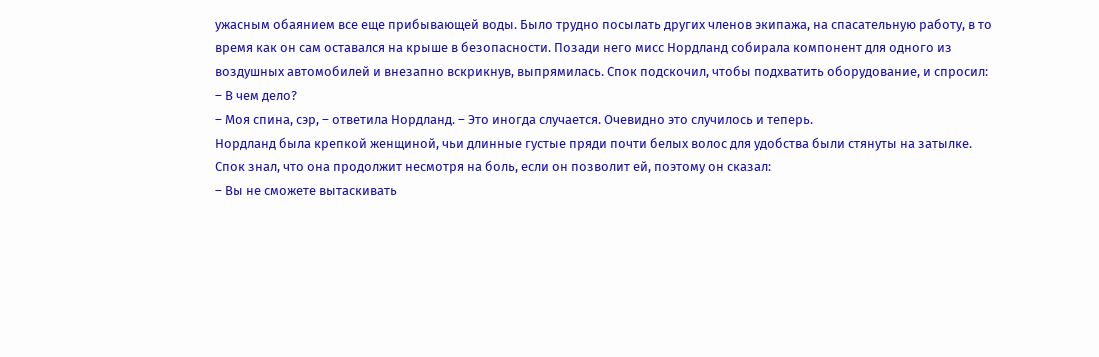ужасным обаянием все еще прибывающей воды. Было трудно посылать других членов экипажа, на спасательную работу, в то время как он сам оставался на крыше в безопасности. Позади него мисс Нордланд собирала компонент для одного из воздушных автомобилей и внезапно вскрикнув, выпрямилась. Спок подскочил, чтобы подхватить оборудование, и спросил:
– В чем дело?
– Моя спина, сэр, – ответила Нордланд. – Это иногда случается. Очевидно это случилось и теперь.
Нордланд была крепкой женщиной, чьи длинные густые пряди почти белых волос для удобства были стянуты на затылке. Спок знал, что она продолжит несмотря на боль, если он позволит ей, поэтому он сказал:
– Вы не сможете вытаскивать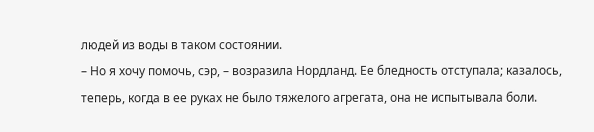людей из воды в таком состоянии.
– Но я хочу помочь, сэр, – возразила Нордланд. Ее бледность отступала; казалось, теперь, когда в ее руках не было тяжелого агрегата, она не испытывала боли.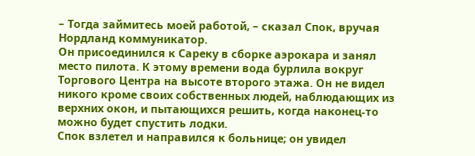– Тогда займитесь моей работой, – сказал Спок, вручая Нордланд коммуникатор.
Он присоединился к Сареку в сборке аэрокара и занял место пилота. К этому времени вода бурлила вокруг Торгового Центра на высоте второго этажа. Он не видел никого кроме своих собственных людей, наблюдающих из верхних окон, и пытающихся решить, когда наконец-то можно будет спустить лодки.
Спок взлетел и направился к больнице; он увидел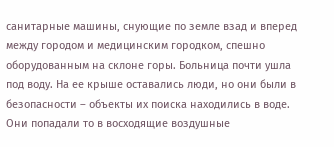санитарные машины, снующие по земле взад и вперед между городом и медицинским городком, спешно оборудованным на склоне горы. Больница почти ушла под воду. На ее крыше оставались люди, но они были в безопасности – объекты их поиска находились в воде.
Они попадали то в восходящие воздушные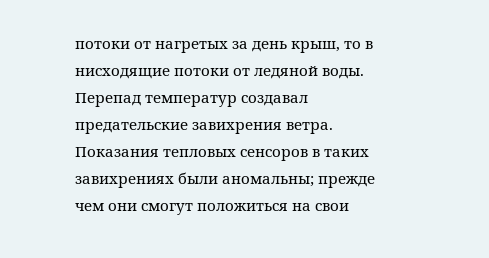потоки от нагретых за день крыш, то в нисходящие потоки от ледяной воды. Перепад температур создавал предательские завихрения ветра. Показания тепловых сенсоров в таких завихрениях были аномальны; прежде чем они смогут положиться на свои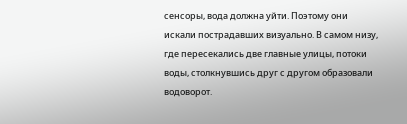сенсоры, вода должна уйти. Поэтому они искали пострадавших визуально. В самом низу, где пересекались две главные улицы, потоки воды, столкнувшись друг с другом образовали водоворот.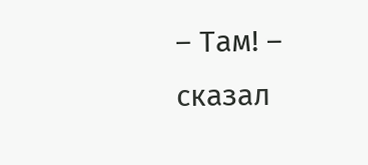– Там! – сказал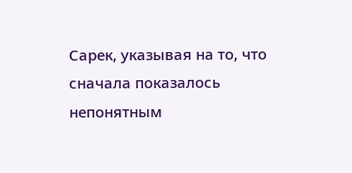Сарек, указывая на то, что сначала показалось непонятным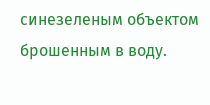синезеленым объектом брошенным в воду.